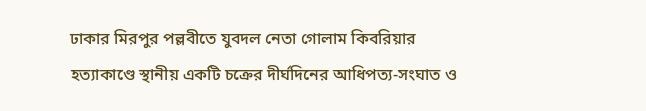ঢাকার মিরপুর পল্লবীতে যুবদল নেতা গোলাম কিবরিয়ার হত্যাকাণ্ডে স্থানীয় একটি চক্রের দীর্ঘদিনের আধিপত্য-সংঘাত ও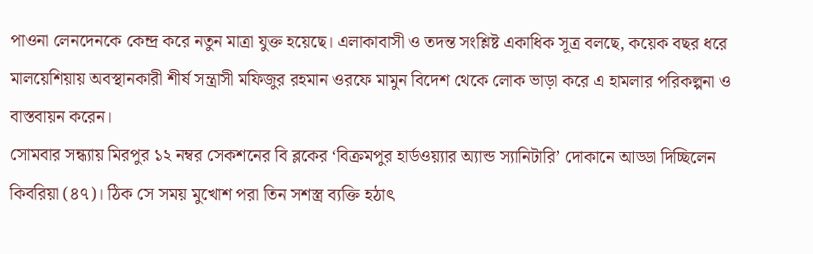পাওনা লেনদেনকে কেন্দ্র করে নতুন মাত্রা যুক্ত হয়েছে। এলাকাবাসী ও তদন্ত সংশ্লিষ্ট একাধিক সূত্র বলছে, কয়েক বছর ধরে মালয়েশিয়ায় অবস্থানকারী শীর্ষ সন্ত্রাসী মফিজুর রহমান ওরফে মামুন বিদেশ থেকে লোক ভাড়া করে এ হামলার পরিকল্পনা ও বাস্তবায়ন করেন।
সোমবার সন্ধ্যায় মিরপুর ১২ নম্বর সেকশনের বি ব্লকের ‘বিক্রমপুর হার্ডওয়্যার অ্যান্ড স্যানিটারি’ দোকানে আড্ডা দিচ্ছিলেন কিবরিয়া (৪৭)। ঠিক সে সময় মুখোশ পরা তিন সশস্ত্র ব্যক্তি হঠাৎ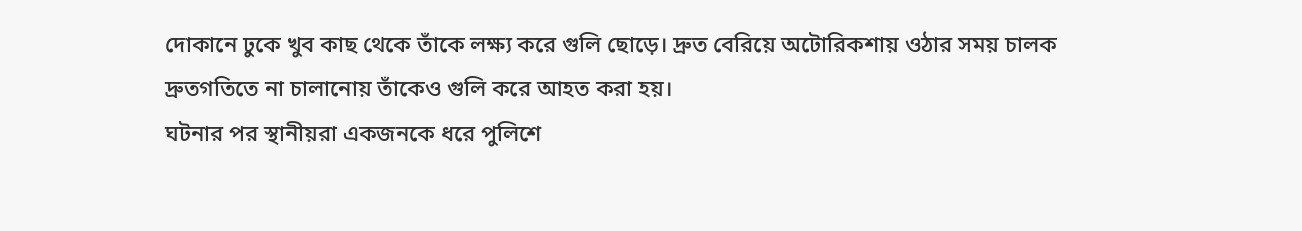দোকানে ঢুকে খুব কাছ থেকে তাঁকে লক্ষ্য করে গুলি ছোড়ে। দ্রুত বেরিয়ে অটোরিকশায় ওঠার সময় চালক দ্রুতগতিতে না চালানোয় তাঁকেও গুলি করে আহত করা হয়।
ঘটনার পর স্থানীয়রা একজনকে ধরে পুলিশে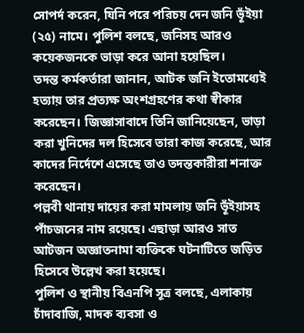সোপর্দ করেন, যিনি পরে পরিচয় দেন জনি ভূঁইয়া (২৫) নামে। পুলিশ বলছে, জনিসহ আরও কয়েকজনকে ভাড়া করে আনা হয়েছিল।
তদন্ত কর্মকর্তারা জানান, আটক জনি ইতোমধ্যেই হত্যায় তার প্রত্যক্ষ অংশগ্রহণের কথা স্বীকার করেছেন। জিজ্ঞাসাবাদে তিনি জানিয়েছেন, ভাড়া করা খুনিদের দল হিসেবে তারা কাজ করেছে, আর কাদের নির্দেশে এসেছে তাও তদন্তকারীরা শনাক্ত করেছেন।
পল্লবী থানায় দায়ের করা মামলায় জনি ভূঁইয়াসহ পাঁচজনের নাম রয়েছে। এছাড়া আরও সাত আটজন অজ্ঞাতনামা ব্যক্তিকে ঘটনাটিতে জড়িত হিসেবে উল্লেখ করা হয়েছে।
পুলিশ ও স্থানীয় বিএনপি সূত্র বলছে, এলাকায় চাঁদাবাজি, মাদক ব্যবসা ও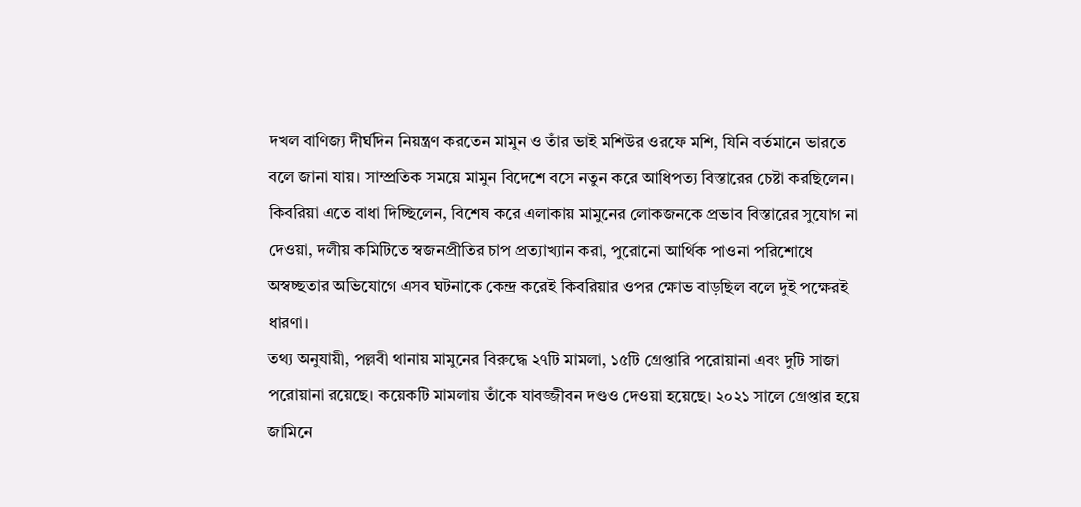দখল বাণিজ্য দীর্ঘদিন নিয়ন্ত্রণ করতেন মামুন ও তাঁর ভাই মশিউর ওরফে মশি, যিনি বর্তমানে ভারতে বলে জানা যায়। সাম্প্রতিক সময়ে মামুন বিদেশে বসে নতুন করে আধিপত্য বিস্তারের চেষ্টা করছিলেন।
কিবরিয়া এতে বাধা দিচ্ছিলেন, বিশেষ করে এলাকায় মামুনের লোকজনকে প্রভাব বিস্তারের সুযোগ না দেওয়া, দলীয় কমিটিতে স্বজনপ্রীতির চাপ প্রত্যাখ্যান করা, পুরোনো আর্থিক পাওনা পরিশোধে অস্বচ্ছতার অভিযোগে এসব ঘটনাকে কেন্দ্র করেই কিবরিয়ার ওপর ক্ষোভ বাড়ছিল বলে দুই পক্ষেরই ধারণা।
তথ্য অনুযায়ী, পল্লবী থানায় মামুনের বিরুদ্ধে ২৭টি মামলা, ১৫টি গ্রেপ্তারি পরোয়ানা এবং দুটি সাজা পরোয়ানা রয়েছে। কয়েকটি মামলায় তাঁকে যাবজ্জীবন দণ্ডও দেওয়া হয়েছে। ২০২১ সালে গ্রেপ্তার হয়ে জামিনে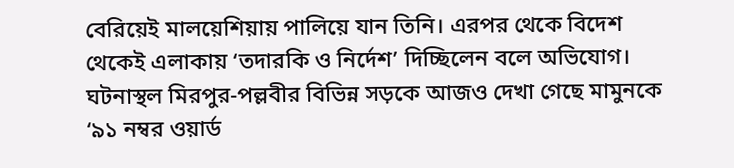বেরিয়েই মালয়েশিয়ায় পালিয়ে যান তিনি। এরপর থেকে বিদেশ থেকেই এলাকায় ‘তদারকি ও নির্দেশ’ দিচ্ছিলেন বলে অভিযোগ।
ঘটনাস্থল মিরপুর-পল্লবীর বিভিন্ন সড়কে আজও দেখা গেছে মামুনকে ‘৯১ নম্বর ওয়ার্ড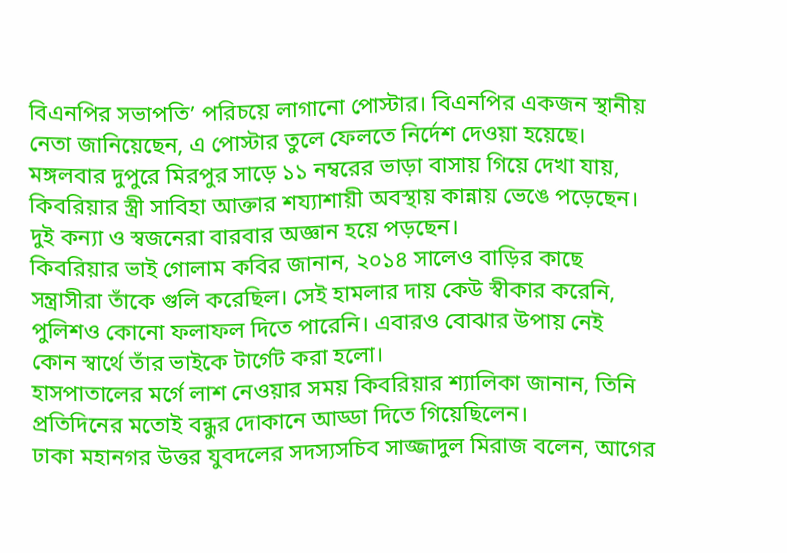বিএনপির সভাপতি’ পরিচয়ে লাগানো পোস্টার। বিএনপির একজন স্থানীয় নেতা জানিয়েছেন, এ পোস্টার তুলে ফেলতে নির্দেশ দেওয়া হয়েছে।
মঙ্গলবার দুপুরে মিরপুর সাড়ে ১১ নম্বরের ভাড়া বাসায় গিয়ে দেখা যায়, কিবরিয়ার স্ত্রী সাবিহা আক্তার শয্যাশায়ী অবস্থায় কান্নায় ভেঙে পড়েছেন। দুই কন্যা ও স্বজনেরা বারবার অজ্ঞান হয়ে পড়ছেন।
কিবরিয়ার ভাই গোলাম কবির জানান, ২০১৪ সালেও বাড়ির কাছে সন্ত্রাসীরা তাঁকে গুলি করেছিল। সেই হামলার দায় কেউ স্বীকার করেনি, পুলিশও কোনো ফলাফল দিতে পারেনি। এবারও বোঝার উপায় নেই কোন স্বার্থে তাঁর ভাইকে টার্গেট করা হলো।
হাসপাতালের মর্গে লাশ নেওয়ার সময় কিবরিয়ার শ্যালিকা জানান, তিনি প্রতিদিনের মতোই বন্ধুর দোকানে আড্ডা দিতে গিয়েছিলেন।
ঢাকা মহানগর উত্তর যুবদলের সদস্যসচিব সাজ্জাদুল মিরাজ বলেন, আগের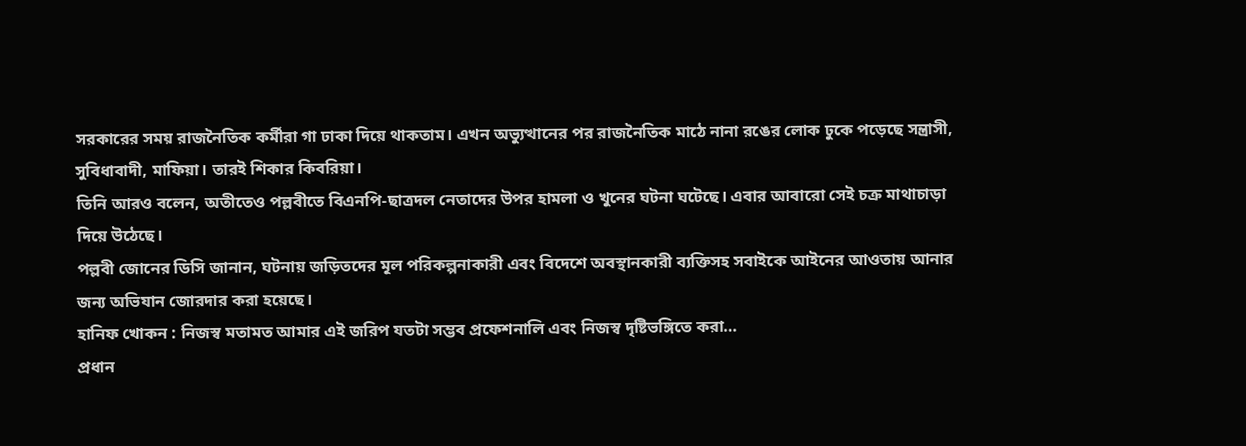সরকারের সময় রাজনৈতিক কর্মীরা গা ঢাকা দিয়ে থাকতাম। এখন অভ্যুত্থানের পর রাজনৈতিক মাঠে নানা রঙের লোক ঢুকে পড়েছে সন্ত্রাসী, সুবিধাবাদী, মাফিয়া। তারই শিকার কিবরিয়া।
তিনি আরও বলেন, অতীতেও পল্লবীতে বিএনপি-ছাত্রদল নেতাদের উপর হামলা ও খুনের ঘটনা ঘটেছে। এবার আবারো সেই চক্র মাথাচাড়া দিয়ে উঠেছে।
পল্লবী জোনের ডিসি জানান, ঘটনায় জড়িতদের মূল পরিকল্পনাকারী এবং বিদেশে অবস্থানকারী ব্যক্তিসহ সবাইকে আইনের আওতায় আনার জন্য অভিযান জোরদার করা হয়েছে।
হানিফ খোকন : নিজস্ব মতামত আমার এই জরিপ যতটা সম্ভব প্রফেশনালি এবং নিজস্ব দৃষ্টিভঙ্গিতে করা…
প্রধান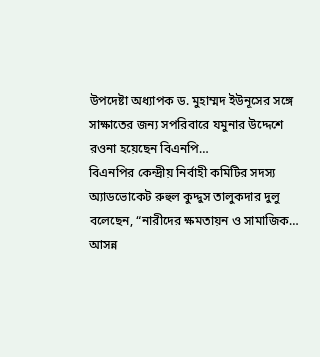উপদেষ্টা অধ্যাপক ড. মুহাম্মদ ইউনূসের সঙ্গে সাক্ষাতের জন্য সপরিবারে যমুনার উদ্দেশে রওনা হয়েছেন বিএনপি…
বিএনপির কেন্দ্রীয় নির্বাহী কমিটির সদস্য অ্যাডভোকেট রুহুল কুদ্দুস তালুকদার দুলু বলেছেন, “নারীদের ক্ষমতায়ন ও সামাজিক…
আসন্ন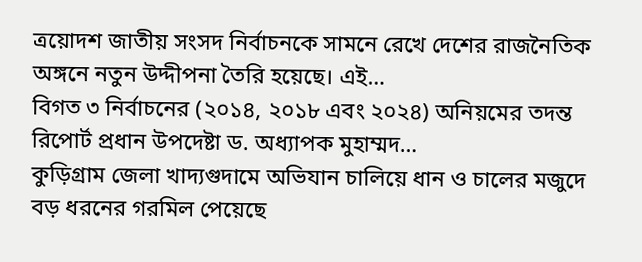ত্রয়োদশ জাতীয় সংসদ নির্বাচনকে সামনে রেখে দেশের রাজনৈতিক অঙ্গনে নতুন উদ্দীপনা তৈরি হয়েছে। এই…
বিগত ৩ নির্বাচনের (২০১৪, ২০১৮ এবং ২০২৪) অনিয়মের তদন্ত রিপোর্ট প্রধান উপদেষ্টা ড. অধ্যাপক মুহাম্মদ…
কুড়িগ্রাম জেলা খাদ্যগুদামে অভিযান চালিয়ে ধান ও চালের মজুদে বড় ধরনের গরমিল পেয়েছে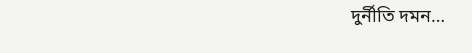দুর্নীতি দমন…